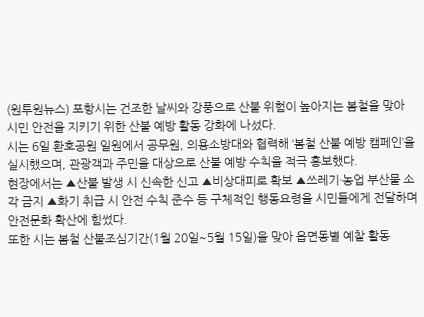(원투원뉴스) 포항시는 건조한 날씨와 강풍으로 산불 위험이 높아지는 봄철을 맞아 시민 안전을 지키기 위한 산불 예방 활동 강화에 나섰다.
시는 6일 환호공원 일원에서 공무원, 의용소방대와 협력해 ‘봄철 산불 예방 캠페인’을 실시했으며, 관광객과 주민을 대상으로 산불 예방 수칙을 적극 홍보했다.
현장에서는 ▲산불 발생 시 신속한 신고 ▲비상대피로 확보 ▲쓰레기·농업 부산물 소각 금지 ▲화기 취급 시 안전 수칙 준수 등 구체적인 행동요령을 시민들에게 전달하며 안전문화 확산에 힘썼다.
또한 시는 봄철 산불조심기간(1월 20일~5월 15일)을 맞아 읍면동별 예찰 활동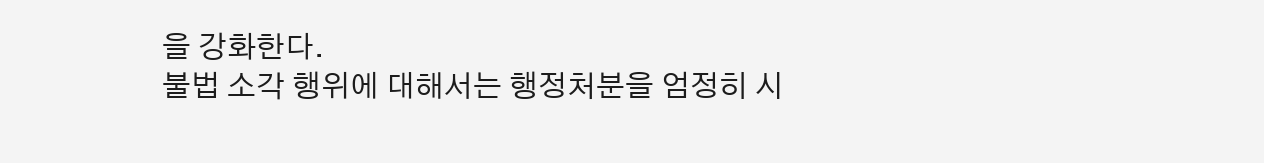을 강화한다.
불법 소각 행위에 대해서는 행정처분을 엄정히 시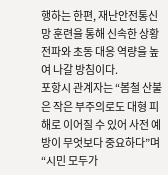행하는 한편, 재난안전통신망 훈련을 통해 신속한 상황 전파와 초동 대응 역량을 높여 나갈 방침이다.
포항시 관계자는 “봄철 산불은 작은 부주의로도 대형 피해로 이어질 수 있어 사전 예방이 무엇보다 중요하다”며 “시민 모두가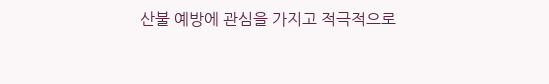산불 예방에 관심을 가지고 적극적으로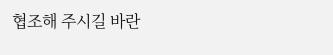협조해 주시길 바란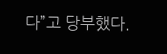다”고 당부했다.